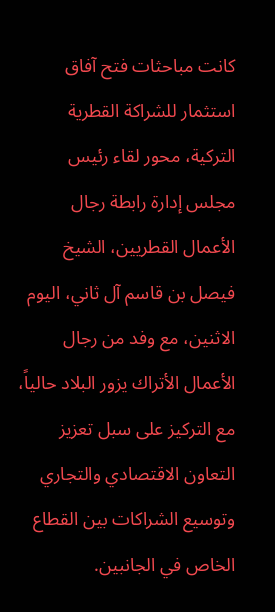كانت مباحثات فتح آفاق استثمار للشراكة القطرية التركية، محور لقاء رئيس مجلس إدارة رابطة رجال الأعمال القطريين، الشيخ فيصل بن قاسم آل ثاني، اليوم الاثنين، مع وفد من رجال الأعمال الأتراك يزور البلاد حالياً، مع التركيز على سبل تعزيز التعاون الاقتصادي والتجاري وتوسيع الشراكات بين القطاع الخاص في الجانبين.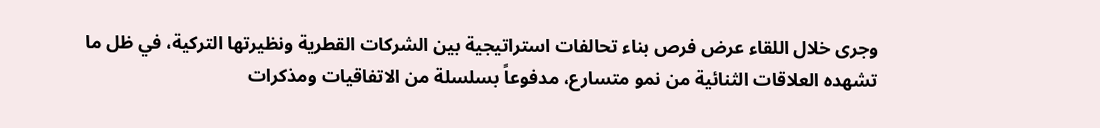وجرى خلال اللقاء عرض فرص بناء تحالفات استراتيجية بين الشركات القطرية ونظيرتها التركية، في ظل ما تشهده العلاقات الثنائية من نمو متسارع، مدفوعاً بسلسلة من الاتفاقيات ومذكرات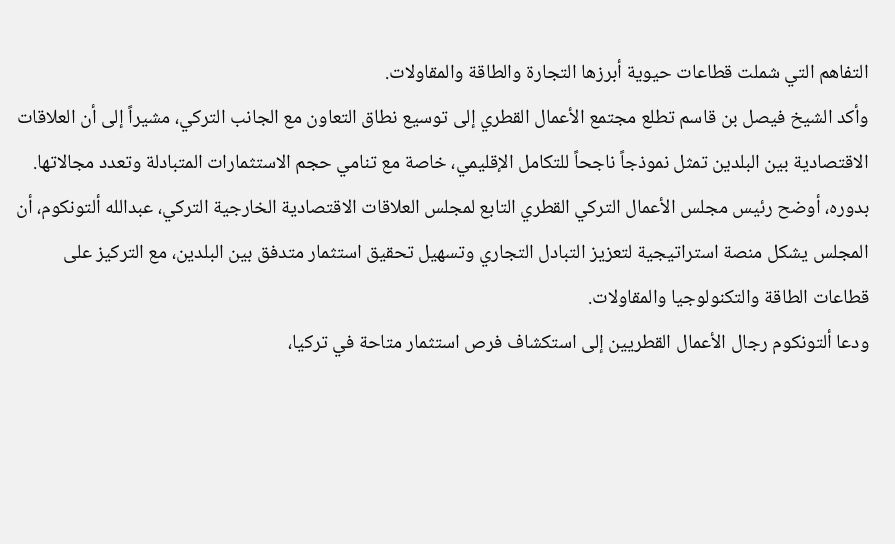التفاهم التي شملت قطاعات حيوية أبرزها التجارة والطاقة والمقاولات.
وأكد الشيخ فيصل بن قاسم تطلع مجتمع الأعمال القطري إلى توسيع نطاق التعاون مع الجانب التركي، مشيراً إلى أن العلاقات الاقتصادية بين البلدين تمثل نموذجاً ناجحاً للتكامل الإقليمي، خاصة مع تنامي حجم الاستثمارات المتبادلة وتعدد مجالاتها.
بدوره، أوضح رئيس مجلس الأعمال التركي القطري التابع لمجلس العلاقات الاقتصادية الخارجية التركي، عبدالله ألتونكوم، أن المجلس يشكل منصة استراتيجية لتعزيز التبادل التجاري وتسهيل تحقيق استثمار متدفق بين البلدين، مع التركيز على قطاعات الطاقة والتكنولوجيا والمقاولات.
ودعا ألتونكوم رجال الأعمال القطريين إلى استكشاف فرص استثمار متاحة في تركيا،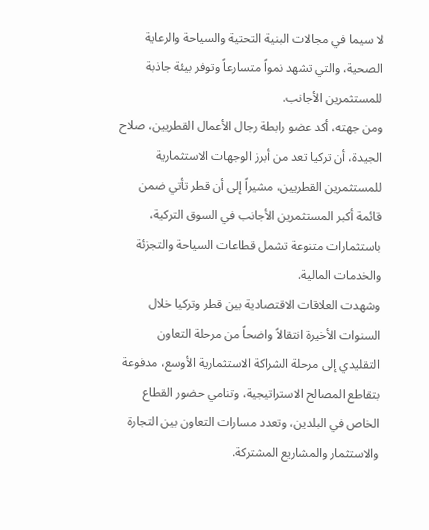لا سيما في مجالات البنية التحتية والسياحة والرعاية الصحية، والتي تشهد نمواً متسارعاً وتوفر بيئة جاذبة للمستثمرين الأجانب.
ومن جهته، أكد عضو رابطة رجال الأعمال القطريين، صلاح الجيدة، أن تركيا تعد من أبرز الوجهات الاستثمارية للمستثمرين القطريين، مشيراً إلى أن قطر تأتي ضمن قائمة أكبر المستثمرين الأجانب في السوق التركية، باستثمارات متنوعة تشمل قطاعات السياحة والتجزئة والخدمات المالية.
وشهدت العلاقات الاقتصادية بين قطر وتركيا خلال السنوات الأخيرة انتقالاً واضحاً من مرحلة التعاون التقليدي إلى مرحلة الشراكة الاستثمارية الأوسع، مدفوعة بتقاطع المصالح الاستراتيجية، وتنامي حضور القطاع الخاص في البلدين، وتعدد مسارات التعاون بين التجارة والاستثمار والمشاريع المشتركة.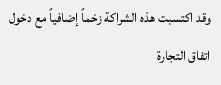وقد اكتسبت هذه الشراكة زخماً إضافياً مع دخول اتفاق التجارة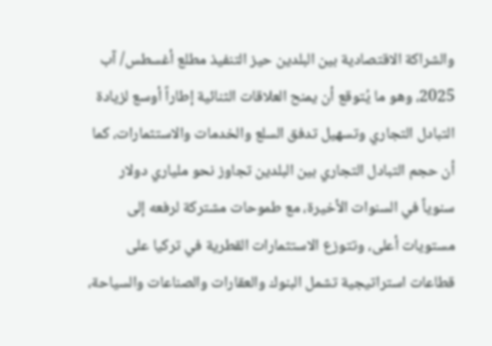والشراكة الاقتصادية بين البلدين حيز التنفيذ مطلع أغسطس/ آب 2025، وهو ما يُتوقع أن يمنح العلاقات الثنائية إطاراً أوسع لزيادة التبادل التجاري وتسهيل تدفق السلع والخدمات والاستثمارات، كما أن حجم التبادل التجاري بين البلدين تجاوز نحو ملياري دولار سنوياً في السنوات الأخيرة، مع طموحات مشتركة لرفعه إلى مستويات أعلى، وتتوزع الاستثمارات القطرية في تركيا على قطاعات استراتيجية تشمل البنوك والعقارات والصناعات والسياحة،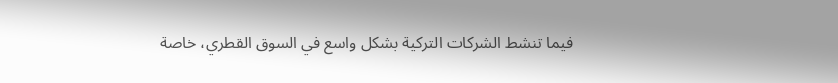فيما تنشط الشركات التركية بشكل واسع في السوق القطري، خاصة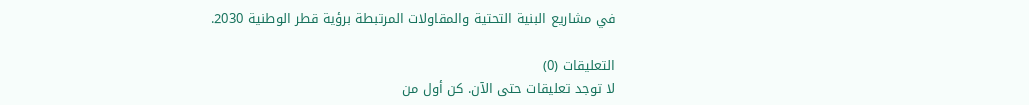في مشاريع البنية التحتية والمقاولات المرتبطة برؤية قطر الوطنية 2030.

التعليقات (0)
لا توجد تعليقات حتى الآن. كن أول من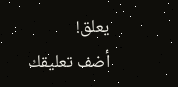يعلق!
أضف تعليقك